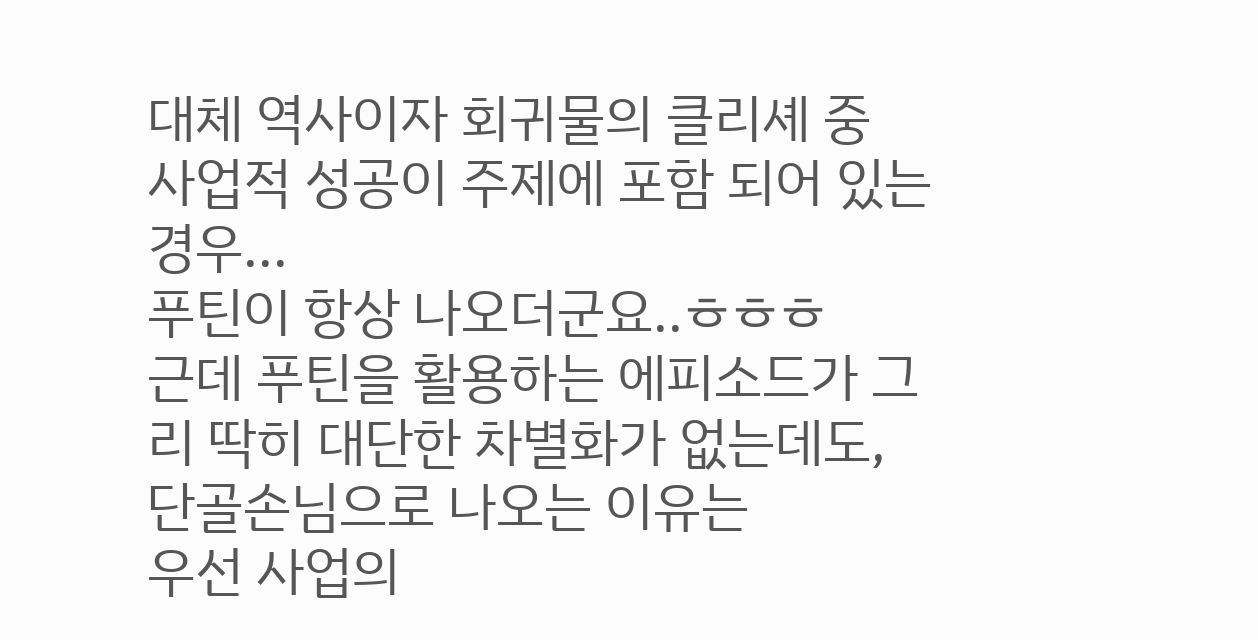대체 역사이자 회귀물의 클리셰 중
사업적 성공이 주제에 포함 되어 있는 경우...
푸틴이 항상 나오더군요..ㅎㅎㅎ
근데 푸틴을 활용하는 에피소드가 그리 딱히 대단한 차별화가 없는데도,
단골손님으로 나오는 이유는
우선 사업의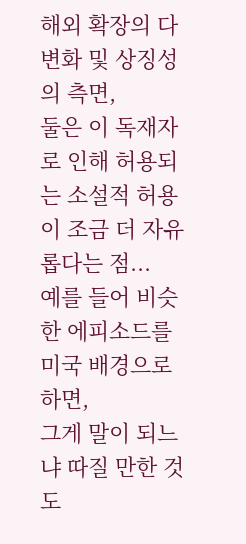해외 확장의 다변화 및 상징성의 측면,
둘은 이 독재자로 인해 허용되는 소설적 허용이 조금 더 자유롭다는 점...
예를 들어 비슷한 에피소드를 미국 배경으로 하면,
그게 말이 되느냐 따질 만한 것도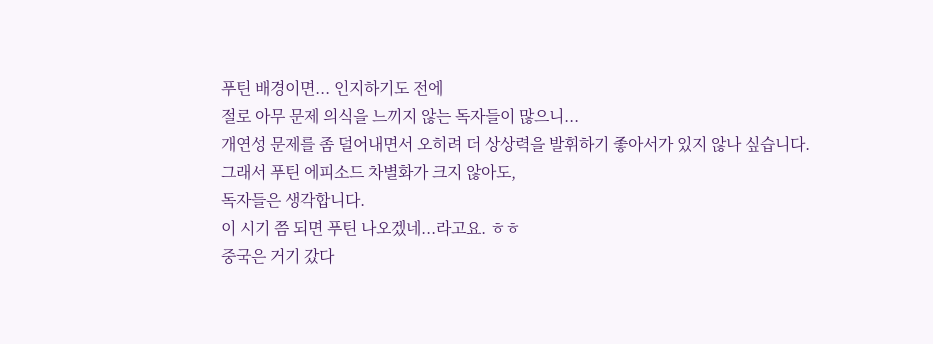푸틴 배경이면... 인지하기도 전에
절로 아무 문제 의식을 느끼지 않는 독자들이 많으니...
개연성 문제를 좀 덜어내면서 오히려 더 상상력을 발휘하기 좋아서가 있지 않나 싶습니다.
그래서 푸틴 에피소드 차별화가 크지 않아도,
독자들은 생각합니다.
이 시기 쯤 되면 푸틴 나오겠네...라고요. ㅎㅎ
중국은 거기 갔다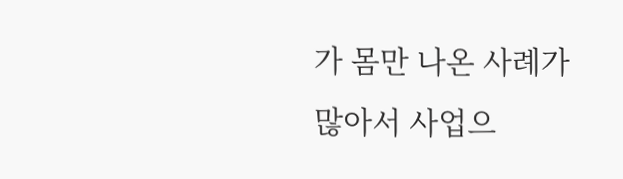가 몸만 나온 사례가 많아서 사업으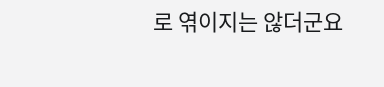로 엮이지는 않더군요